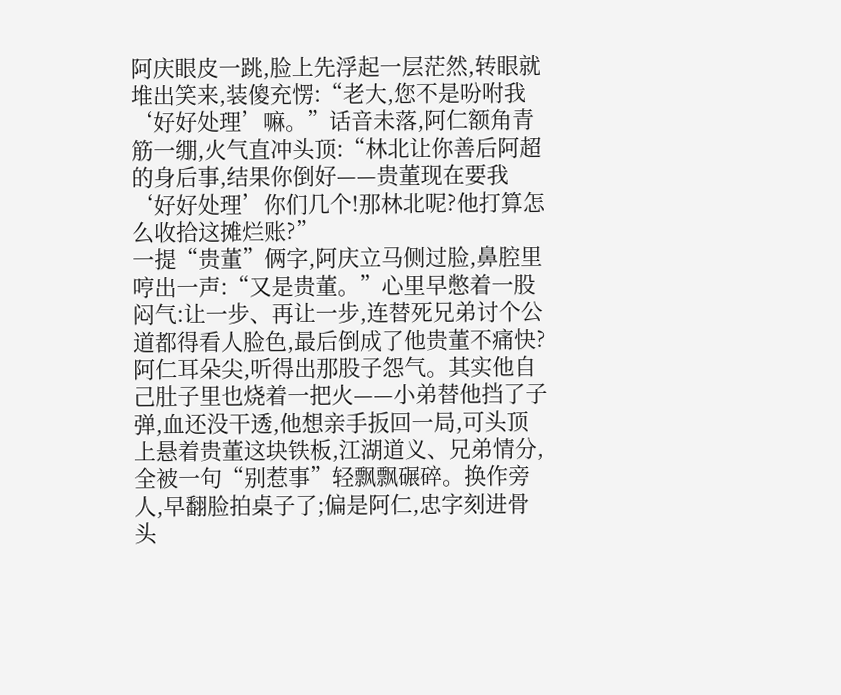阿庆眼皮一跳,脸上先浮起一层茫然,转眼就堆出笑来,装傻充愣:“老大,您不是吩咐我‘好好处理’嘛。”话音未落,阿仁额角青筋一绷,火气直冲头顶:“林北让你善后阿超的身后事,结果你倒好——贵董现在要我‘好好处理’你们几个!那林北呢?他打算怎么收拾这摊烂账?”
一提“贵董”俩字,阿庆立马侧过脸,鼻腔里哼出一声:“又是贵董。”心里早憋着一股闷气:让一步、再让一步,连替死兄弟讨个公道都得看人脸色,最后倒成了他贵董不痛快?
阿仁耳朵尖,听得出那股子怨气。其实他自己肚子里也烧着一把火——小弟替他挡了子弹,血还没干透,他想亲手扳回一局,可头顶上悬着贵董这块铁板,江湖道义、兄弟情分,全被一句“别惹事”轻飘飘碾碎。换作旁人,早翻脸拍桌子了;偏是阿仁,忠字刻进骨头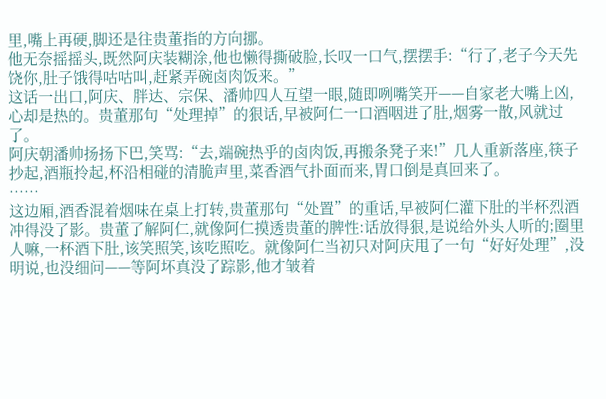里,嘴上再硬,脚还是往贵董指的方向挪。
他无奈摇摇头,既然阿庆装糊涂,他也懒得撕破脸,长叹一口气,摆摆手:“行了,老子今天先饶你,肚子饿得咕咕叫,赶紧弄碗卤肉饭来。”
这话一出口,阿庆、胖达、宗保、潘帅四人互望一眼,随即咧嘴笑开——自家老大嘴上凶,心却是热的。贵董那句“处理掉”的狠话,早被阿仁一口酒咽进了肚,烟雾一散,风就过了。
阿庆朝潘帅扬扬下巴,笑骂:“去,端碗热乎的卤肉饭,再搬条凳子来!”几人重新落座,筷子抄起,酒瓶拎起,杯沿相碰的清脆声里,菜香酒气扑面而来,胃口倒是真回来了。
……
这边厢,酒香混着烟味在桌上打转,贵董那句“处置”的重话,早被阿仁灌下肚的半杯烈酒冲得没了影。贵董了解阿仁,就像阿仁摸透贵董的脾性:话放得狠,是说给外头人听的;圈里人嘛,一杯酒下肚,该笑照笑,该吃照吃。就像阿仁当初只对阿庆甩了一句“好好处理”,没明说,也没细问——等阿坏真没了踪影,他才皱着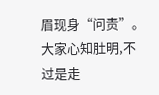眉现身“问责”。大家心知肚明,不过是走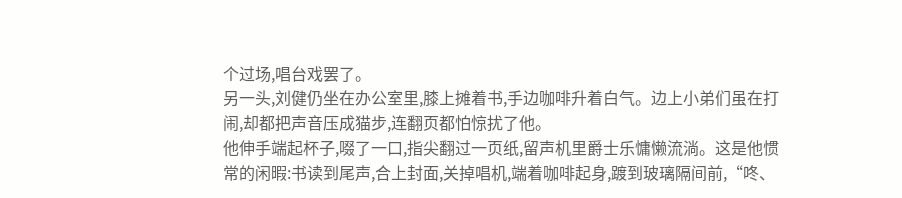个过场,唱台戏罢了。
另一头,刘健仍坐在办公室里,膝上摊着书,手边咖啡升着白气。边上小弟们虽在打闹,却都把声音压成猫步,连翻页都怕惊扰了他。
他伸手端起杯子,啜了一口,指尖翻过一页纸,留声机里爵士乐慵懒流淌。这是他惯常的闲暇:书读到尾声,合上封面,关掉唱机,端着咖啡起身,踱到玻璃隔间前,“咚、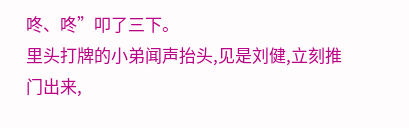咚、咚”叩了三下。
里头打牌的小弟闻声抬头,见是刘健,立刻推门出来,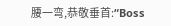腰一弯,恭敬垂首:“Boss